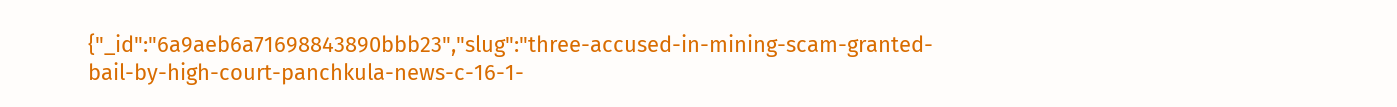{"_id":"6a9aeb6a71698843890bbb23","slug":"three-accused-in-mining-scam-granted-bail-by-high-court-panchkula-news-c-16-1-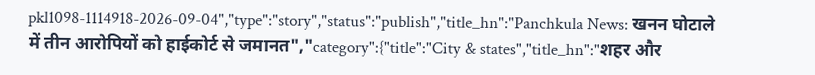pkl1098-1114918-2026-09-04","type":"story","status":"publish","title_hn":"Panchkula News: खनन घोटाले में तीन आरोपियों को हाईकोर्ट से जमानत","category":{"title":"City & states","title_hn":"शहर और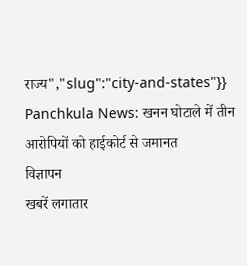राज्य","slug":"city-and-states"}}
Panchkula News: खनन घोटाले में तीन आरोपियों को हाईकोर्ट से जमानत
विज्ञापन
खबरें लगातार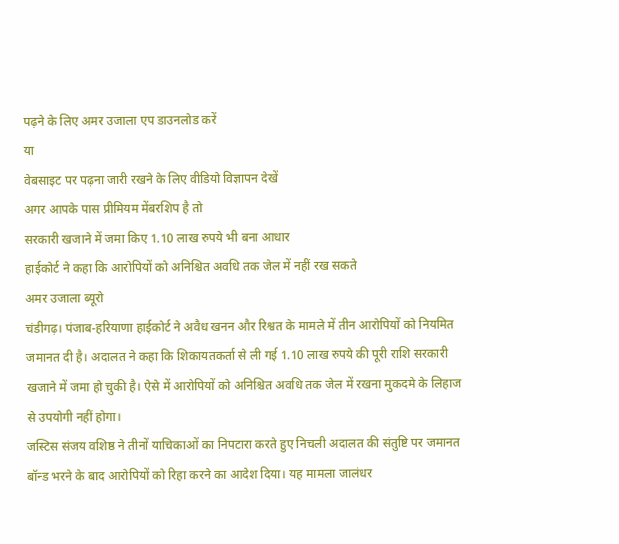पढ़ने के लिए अमर उजाला एप डाउनलोड करें
या
वेबसाइट पर पढ़ना जारी रखने के लिए वीडियो विज्ञापन देखें
अगर आपके पास प्रीमियम मेंबरशिप है तो
सरकारी खजाने में जमा किए 1.10 लाख रुपये भी बना आधार
हाईकोर्ट ने कहा कि आरोपियों को अनिश्चित अवधि तक जेल में नहीं रख सकते
अमर उजाला ब्यूरो
चंडीगढ़। पंजाब-हरियाणा हाईकोर्ट ने अवैध खनन और रिश्वत के मामले में तीन आरोपियों को नियमित जमानत दी है। अदालत ने कहा कि शिकायतकर्ता से ली गई 1.10 लाख रुपये की पूरी राशि सरकारी खजाने में जमा हो चुकी है। ऐसे में आरोपियों को अनिश्चित अवधि तक जेल में रखना मुकदमे के लिहाज से उपयोगी नहीं होगा।
जस्टिस संजय वशिष्ठ ने तीनों याचिकाओं का निपटारा करते हुए निचली अदालत की संतुष्टि पर जमानत बॉन्ड भरने के बाद आरोपियों को रिहा करने का आदेश दिया। यह मामला जालंधर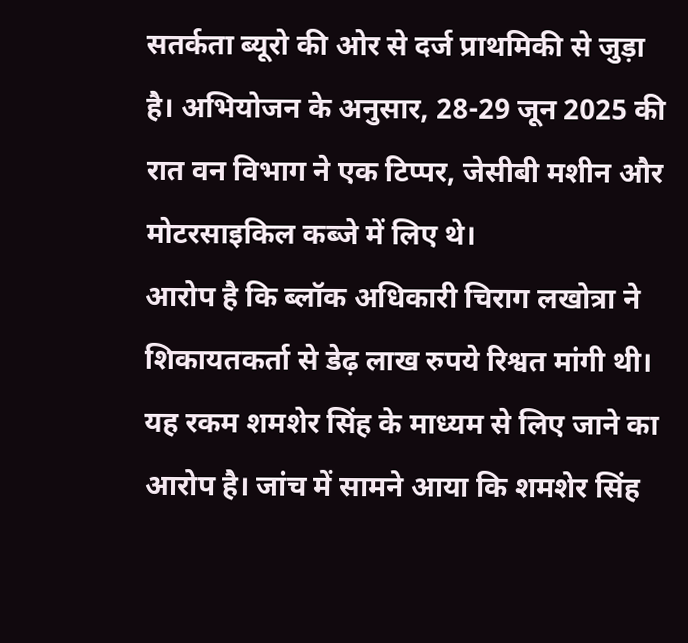सतर्कता ब्यूरो की ओर से दर्ज प्राथमिकी से जुड़ा है। अभियोजन के अनुसार, 28-29 जून 2025 की रात वन विभाग ने एक टिप्पर, जेसीबी मशीन और मोटरसाइकिल कब्जे में लिए थे।
आरोप है कि ब्लॉक अधिकारी चिराग लखोत्रा ने शिकायतकर्ता से डेढ़ लाख रुपये रिश्वत मांगी थी। यह रकम शमशेर सिंह के माध्यम से लिए जाने का आरोप है। जांच में सामने आया कि शमशेर सिंह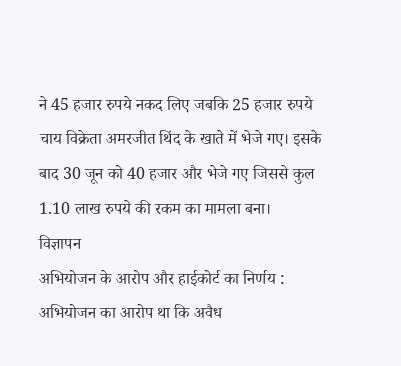ने 45 हजार रुपये नकद लिए जबकि 25 हजार रुपये चाय विक्रेता अमरजीत थिंद के खाते में भेजे गए। इसके बाद 30 जून को 40 हजार और भेजे गए जिससे कुल 1.10 लाख रुपये की रकम का मामला बना।
विज्ञापन
अभियोजन के आरोप और हाईकोर्ट का निर्णय :
अभियोजन का आरोप था कि अवैध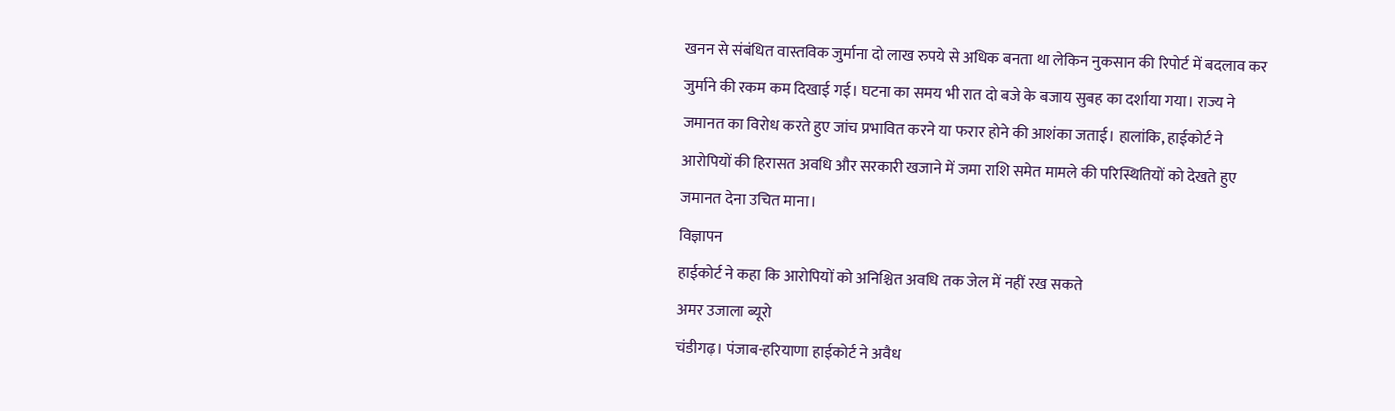खनन से संबंधित वास्तविक जुर्माना दो लाख रुपये से अधिक बनता था लेकिन नुकसान की रिपोर्ट में बदलाव कर जुर्माने की रकम कम दिखाई गई। घटना का समय भी रात दो बजे के बजाय सुबह का दर्शाया गया। राज्य ने जमानत का विरोध करते हुए जांच प्रभावित करने या फरार होने की आशंका जताई। हालांकि, हाईकोर्ट ने आरोपियों की हिरासत अवधि और सरकारी खजाने में जमा राशि समेत मामले की परिस्थितियों को देखते हुए जमानत देना उचित माना।
विज्ञापन
हाईकोर्ट ने कहा कि आरोपियों को अनिश्चित अवधि तक जेल में नहीं रख सकते
अमर उजाला ब्यूरो
चंडीगढ़। पंजाब-हरियाणा हाईकोर्ट ने अवैध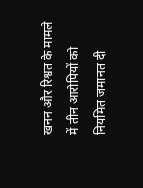खनन और रिश्वत के मामले में तीन आरोपियों को नियमित जमानत दी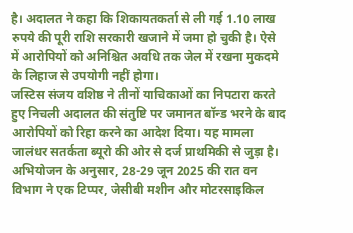है। अदालत ने कहा कि शिकायतकर्ता से ली गई 1.10 लाख रुपये की पूरी राशि सरकारी खजाने में जमा हो चुकी है। ऐसे में आरोपियों को अनिश्चित अवधि तक जेल में रखना मुकदमे के लिहाज से उपयोगी नहीं होगा।
जस्टिस संजय वशिष्ठ ने तीनों याचिकाओं का निपटारा करते हुए निचली अदालत की संतुष्टि पर जमानत बॉन्ड भरने के बाद आरोपियों को रिहा करने का आदेश दिया। यह मामला जालंधर सतर्कता ब्यूरो की ओर से दर्ज प्राथमिकी से जुड़ा है। अभियोजन के अनुसार, 28-29 जून 2025 की रात वन विभाग ने एक टिप्पर, जेसीबी मशीन और मोटरसाइकिल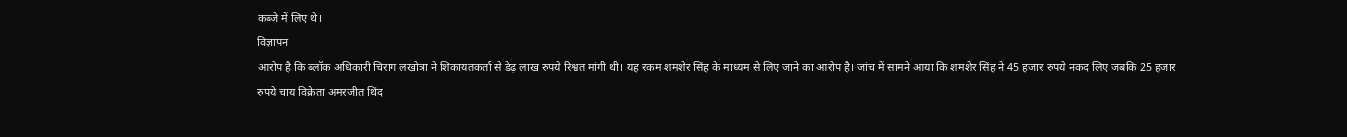कब्जे में लिए थे।
विज्ञापन
आरोप है कि ब्लॉक अधिकारी चिराग लखोत्रा ने शिकायतकर्ता से डेढ़ लाख रुपये रिश्वत मांगी थी। यह रकम शमशेर सिंह के माध्यम से लिए जाने का आरोप है। जांच में सामने आया कि शमशेर सिंह ने 45 हजार रुपये नकद लिए जबकि 25 हजार रुपये चाय विक्रेता अमरजीत थिंद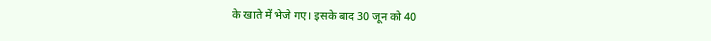के खाते में भेजे गए। इसके बाद 30 जून को 40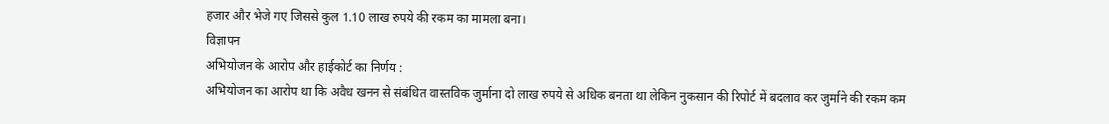हजार और भेजे गए जिससे कुल 1.10 लाख रुपये की रकम का मामला बना।
विज्ञापन
अभियोजन के आरोप और हाईकोर्ट का निर्णय :
अभियोजन का आरोप था कि अवैध खनन से संबंधित वास्तविक जुर्माना दो लाख रुपये से अधिक बनता था लेकिन नुकसान की रिपोर्ट में बदलाव कर जुर्माने की रकम कम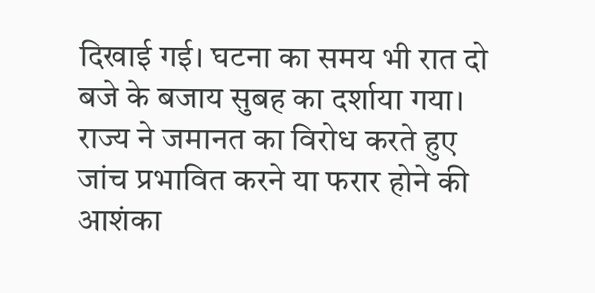दिखाई गई। घटना का समय भी रात दो बजे के बजाय सुबह का दर्शाया गया। राज्य ने जमानत का विरोध करते हुए जांच प्रभावित करने या फरार होने की आशंका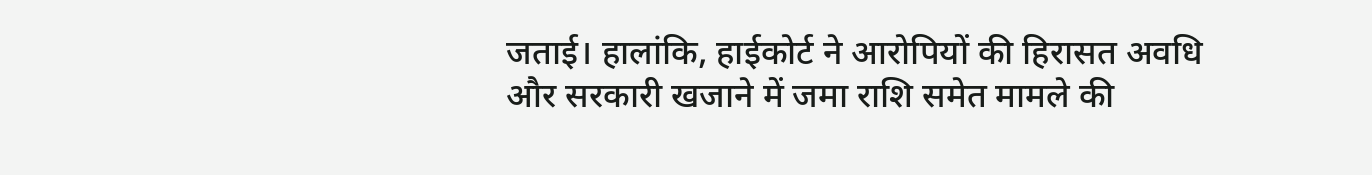जताई। हालांकि, हाईकोर्ट ने आरोपियों की हिरासत अवधि और सरकारी खजाने में जमा राशि समेत मामले की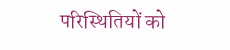परिस्थितियों को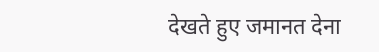देखते हुए जमानत देना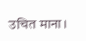उचित माना।